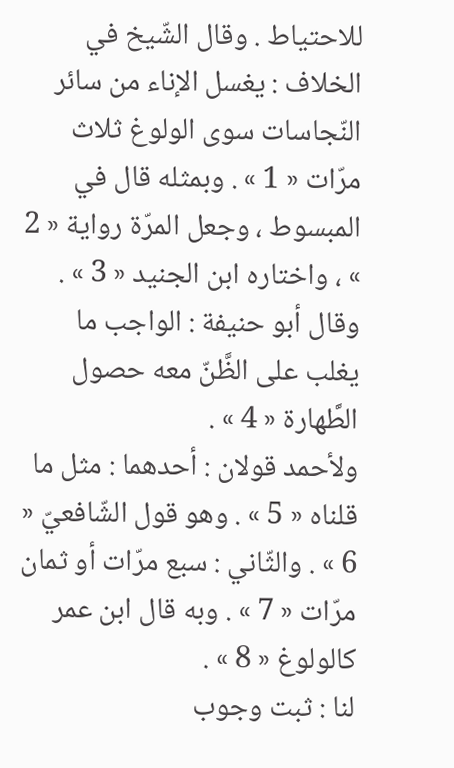للاحتياط . وقال الشّيخ في الخلاف : يغسل الإناء من سائر النّجاسات سوى الولوغ ثلاث مرّات « 1 » . وبمثله قال في المبسوط ، وجعل المرّة رواية « 2 » ، واختاره ابن الجنيد « 3 » . وقال أبو حنيفة : الواجب ما يغلب على الظَّنّ معه حصول الطَّهارة « 4 » .
ولأحمد قولان : أحدهما : مثل ما قلناه « 5 » . وهو قول الشّافعيّ « 6 » . والثّاني : سبع مرّات أو ثمان مرّات « 7 » . وبه قال ابن عمر كالولوغ « 8 » .
لنا : ثبت وجوب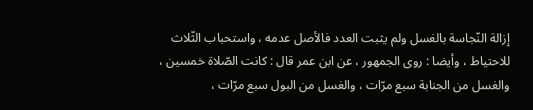إزالة النّجاسة بالغسل ولم يثبت العدد فالأصل عدمه ، واستحباب الثّلاث للاحتياط ، وأيضا : روى الجمهور ، عن ابن عمر قال : كانت الصّلاة خمسين ، والغسل من الجنابة سبع مرّات ، والغسل من البول سبع مرّات ،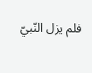فلم يزل النّبيّ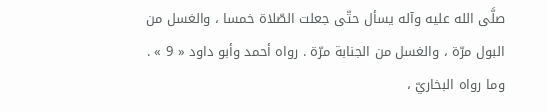صلَّى الله عليه وآله يسأل حتّى جعلت الصّلاة خمسا ، والغسل من البول مرّة ، والغسل من الجنابة مرّة . رواه أحمد وأبو داود « 9 » .
وما رواه البخاريّ ،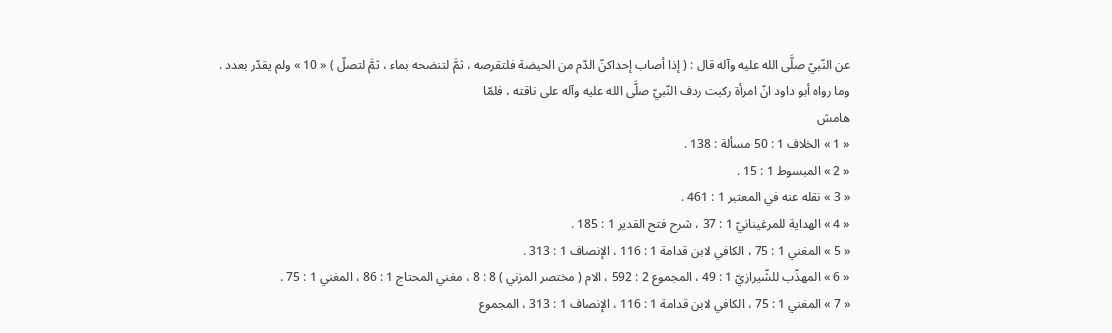عن النّبيّ صلَّى الله عليه وآله قال : ( إذا أصاب إحداكنّ الدّم من الحيضة فلتقرصه ، ثمَّ لتنضحه بماء ، ثمَّ لتصلّ ) « 10 » ولم يقدّر بعدد .
وما رواه أبو داود انّ امرأة ركبت ردف النّبيّ صلَّى الله عليه وآله على ناقته ، فلمّا
هامش
« 1 » الخلاف 1 : 50 مسألة : 138 .
« 2 » المبسوط 1 : 15 .
« 3 » نقله عنه في المعتبر 1 : 461 .
« 4 » الهداية للمرغينانيّ 1 : 37 ، شرح فتح القدير 1 : 185 .
« 5 » المغني 1 : 75 ، الكافي لابن قدامة 1 : 116 ، الإنصاف 1 : 313 .
« 6 » المهذّب للشّيرازيّ 1 : 49 ، المجموع 2 : 592 ، الام ( مختصر المزني ) 8 : 8 ، مغني المحتاج 1 : 86 ، المغني 1 : 75 .
« 7 » المغني 1 : 75 ، الكافي لابن قدامة 1 : 116 ، الإنصاف 1 : 313 ، المجموع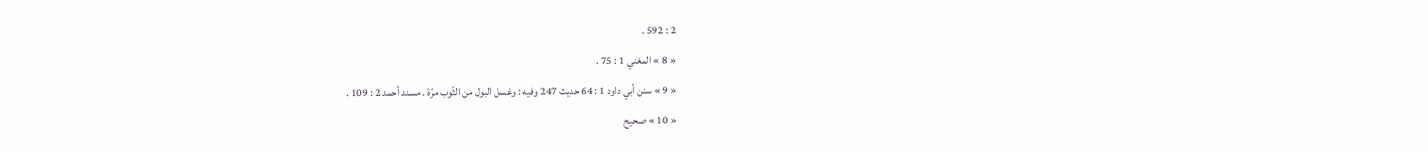2 : 592 .
« 8 » المغني 1 : 75 .
« 9 » سنن أبي داود 1 : 64 حديث 247 وفيه : وغسل البول من الثّوب مرّة . مسند أحمد 2 : 109 .
« 10 » صحيح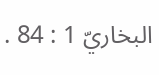البخاريّ 1 : 84 .